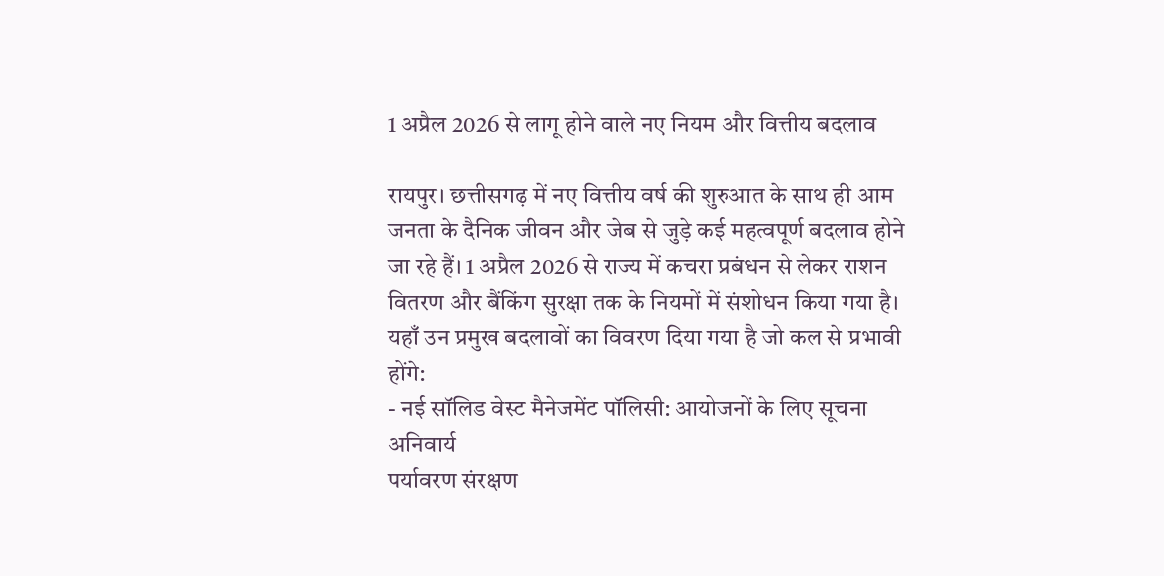1 अप्रैल 2026 से लागू होने वाले नए नियम और वित्तीय बदलाव

रायपुर। छत्तीसगढ़ में नए वित्तीय वर्ष की शुरुआत के साथ ही आम जनता के दैनिक जीवन और जेब से जुड़े कई महत्वपूर्ण बदलाव होने जा रहे हैं। 1 अप्रैल 2026 से राज्य में कचरा प्रबंधन से लेकर राशन वितरण और बैंकिंग सुरक्षा तक के नियमों में संशोधन किया गया है।
यहाँ उन प्रमुख बदलावों का विवरण दिया गया है जो कल से प्रभावी होंगे:
- नई सॉलिड वेस्ट मैनेजमेंट पॉलिसी: आयोजनों के लिए सूचना अनिवार्य
पर्यावरण संरक्षण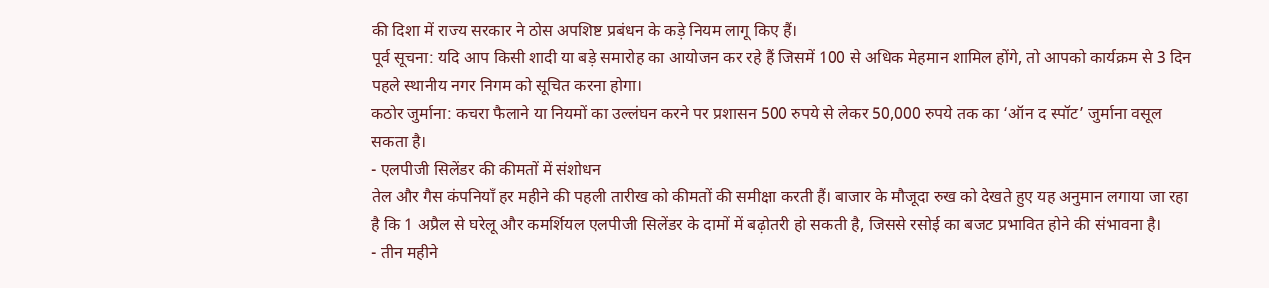की दिशा में राज्य सरकार ने ठोस अपशिष्ट प्रबंधन के कड़े नियम लागू किए हैं।
पूर्व सूचना: यदि आप किसी शादी या बड़े समारोह का आयोजन कर रहे हैं जिसमें 100 से अधिक मेहमान शामिल होंगे, तो आपको कार्यक्रम से 3 दिन पहले स्थानीय नगर निगम को सूचित करना होगा।
कठोर जुर्माना: कचरा फैलाने या नियमों का उल्लंघन करने पर प्रशासन 500 रुपये से लेकर 50,000 रुपये तक का ‘ऑन द स्पॉट’ जुर्माना वसूल सकता है।
- एलपीजी सिलेंडर की कीमतों में संशोधन
तेल और गैस कंपनियाँ हर महीने की पहली तारीख को कीमतों की समीक्षा करती हैं। बाजार के मौजूदा रुख को देखते हुए यह अनुमान लगाया जा रहा है कि 1 अप्रैल से घरेलू और कमर्शियल एलपीजी सिलेंडर के दामों में बढ़ोतरी हो सकती है, जिससे रसोई का बजट प्रभावित होने की संभावना है।
- तीन महीने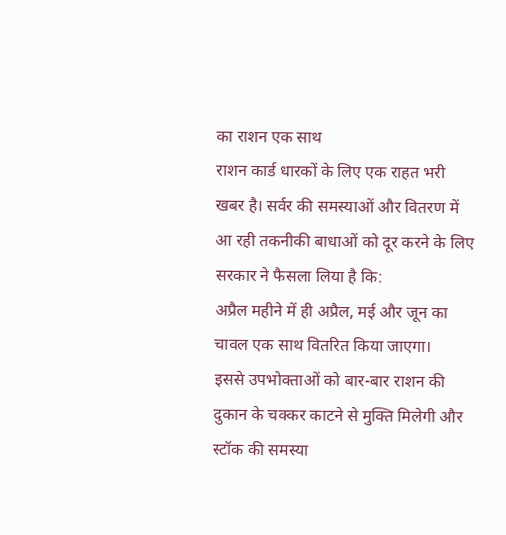का राशन एक साथ
राशन कार्ड धारकों के लिए एक राहत भरी खबर है। सर्वर की समस्याओं और वितरण में आ रही तकनीकी बाधाओं को दूर करने के लिए सरकार ने फैसला लिया है कि:
अप्रैल महीने में ही अप्रैल, मई और जून का चावल एक साथ वितरित किया जाएगा।
इससे उपभोक्ताओं को बार-बार राशन की दुकान के चक्कर काटने से मुक्ति मिलेगी और स्टॉक की समस्या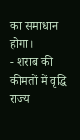का समाधान होगा।
- शराब की कीमतों में वृद्धि
राज्य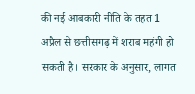की नई आबकारी नीति के तहत 1 अप्रैल से छत्तीसगढ़ में शराब महंगी हो सकती है। सरकार के अनुसार, लागत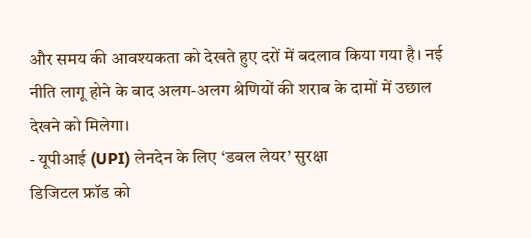और समय की आवश्यकता को देखते हुए दरों में बदलाव किया गया है। नई नीति लागू होने के बाद अलग-अलग श्रेणियों की शराब के दामों में उछाल देखने को मिलेगा।
- यूपीआई (UPI) लेनदेन के लिए ‘डबल लेयर’ सुरक्षा
डिजिटल फ्रॉड को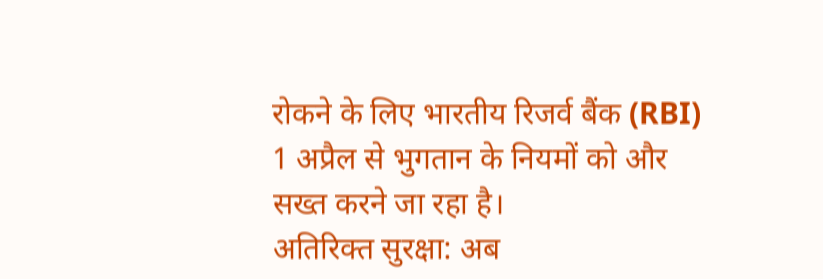रोकने के लिए भारतीय रिजर्व बैंक (RBI) 1 अप्रैल से भुगतान के नियमों को और सख्त करने जा रहा है।
अतिरिक्त सुरक्षा: अब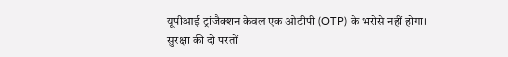यूपीआई ट्रांजैक्शन केवल एक ओटीपी (OTP) के भरोसे नहीं होगा।
सुरक्षा की दो परतों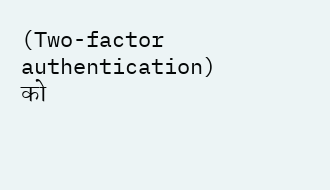(Two-factor authentication) को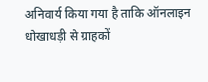अनिवार्य किया गया है ताकि ऑनलाइन धोखाधड़ी से ग्राहकों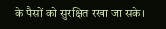के पैसों को सुरक्षित रखा जा सके।